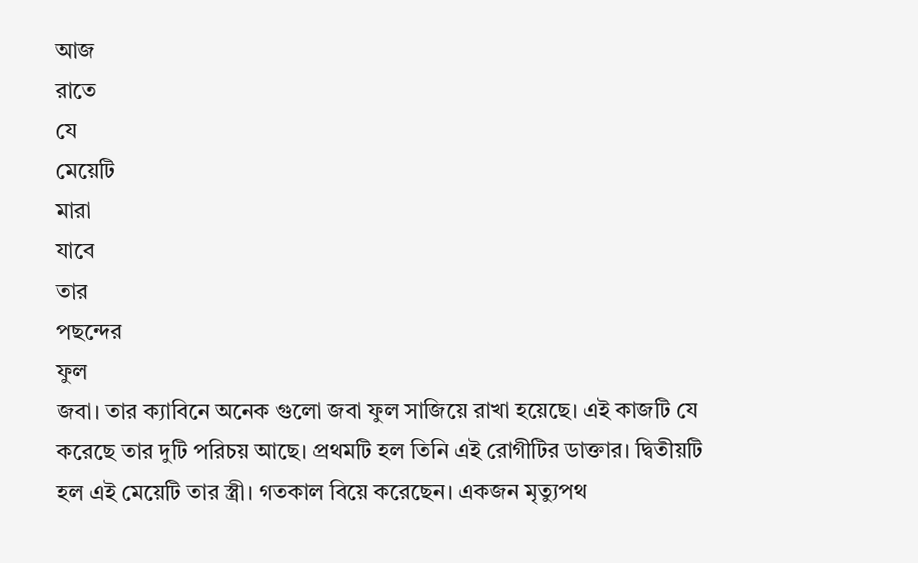আজ
রাতে
যে
মেয়েটি
মারা
যাবে
তার
পছন্দের
ফুল
জবা। তার ক্যাবিনে অনেক গুলো জবা ফুল সাজিয়ে রাখা হয়েছে। এই কাজটি যে করেছে তার দুটি পরিচয় আছে। প্রথমটি হল তিনি এই রোগীটির ডাক্তার। দ্বিতীয়টি হল এই মেয়েটি তার স্ত্রী। গতকাল বিয়ে করেছেন। একজন মৃত্যুপথ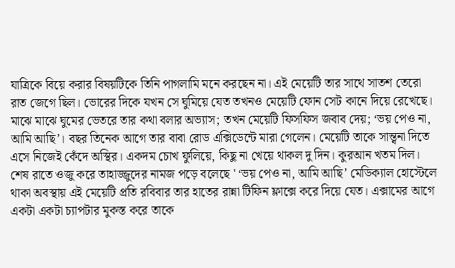যাত্রিকে বিয়ে করার বিষয়টিকে তিনি পাগলামি মনে করছেন না। এই মেয়েটি তার সাথে সাতশ তেরো রাত জেগে ছিল। ভোরের দিকে যখন সে ঘুমিয়ে যেত তখনও মেয়েটি ফোন সেট কানে দিয়ে রেখেছে। মাঝে মাঝে ঘুমের ভেতরে তার কথা বলার অভ্যাস; তখন মেয়েটি ফিসফিস জবাব দেয়; ‘ভয় পেও না, আমি আছি’। বছর তিনেক আগে তার বাবা রোড এক্সিডেন্টে মারা গেলেন। মেয়েটি তাকে সান্ত্বনা দিতে এসে নিজেই কেঁদে অস্থির। একদম চোখ ফুলিয়ে, কিছু না খেয়ে থাকল দু দিন। কুরআন খতম দিল। শেষ রাতে ওজু করে তাহাজ্জুদের নামজ পড়ে বলেছে ' ‘ভয় পেও না, আমি আছি’ মেডিক্যাল হোস্টেলে থাকা অবস্থায় এই মেয়েটি প্রতি রবিবার তার হাতের রান্না টিফিন ফ্লাক্সে করে দিয়ে যেত। এক্সামের আগে একটা একটা চ্যাপটার মুকস্ত করে তাকে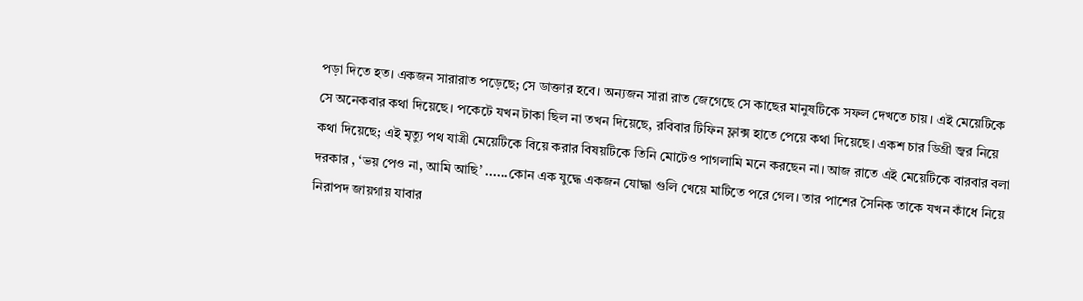পড়া দিতে হত। একজন সারারাত পড়েছে; সে ডাক্তার হবে। অন্যজন সারা রাত জেগেছে সে কাছের মানুষটিকে সফল দেখতে চায়। এই মেয়েটিকে সে অনেকবার কথা দিয়েছে। পকেটে যখন টাকা ছিল না তখন দিয়েছে, রবিবার টিফিন ফ্লাক্স হাতে পেয়ে কথা দিয়েছে। একশ চার ডিগ্রী জ্বর নিয়ে কথা দিয়েছে; এই মৃত্যু পথ যাত্রী মেয়েটিকে বিয়ে করার বিষয়টিকে তিনি মোটেও পাগলামি মনে করছেন না। আজ রাতে এই মেয়েটিকে বারবার বলা দরকার , ‘ভয় পেও না, আমি আছি’ ......কোন এক যুদ্ধে একজন যোদ্ধা গুলি খেয়ে মাটিতে পরে গেল। তার পাশের সৈনিক তাকে যখন কাঁধে নিয়ে নিরাপদ জায়গায় যাবার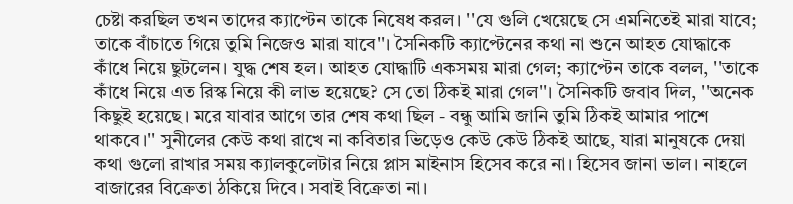চেষ্টা করছিল তখন তাদের ক্যাপ্টেন তাকে নিষেধ করল। ''যে গুলি খেয়েছে সে এমনিতেই মারা যাবে; তাকে বাঁচাতে গিয়ে তুমি নিজেও মারা যাবে''। সৈনিকটি ক্যাপ্টেনের কথা না শুনে আহত যোদ্ধাকে কাঁধে নিয়ে ছুটলেন। যুদ্ধ শেষ হল। আহত যোদ্ধাটি একসময় মারা গেল; ক্যাপ্টেন তাকে বলল, ''তাকে কাঁধে নিয়ে এত রিস্ক নিয়ে কী লাভ হয়েছে? সে তো ঠিকই মারা গেল''। সৈনিকটি জবাব দিল, ''অনেক কিছুই হয়েছে। মরে যাবার আগে তার শেষ কথা ছিল - বন্ধু আমি জানি তুমি ঠিকই আমার পাশে থাকবে।'' সুনীলের কেউ কথা রাখে না কবিতার ভিড়েও কেউ কেউ ঠিকই আছে, যারা মানুষকে দেয়া কথা গুলো রাখার সময় ক্যালকুলেটার নিয়ে প্লাস মাইনাস হিসেব করে না। হিসেব জানা ভাল। নাহলে বাজারের বিক্রেতা ঠকিয়ে দিবে। সবাই বিক্রেতা না।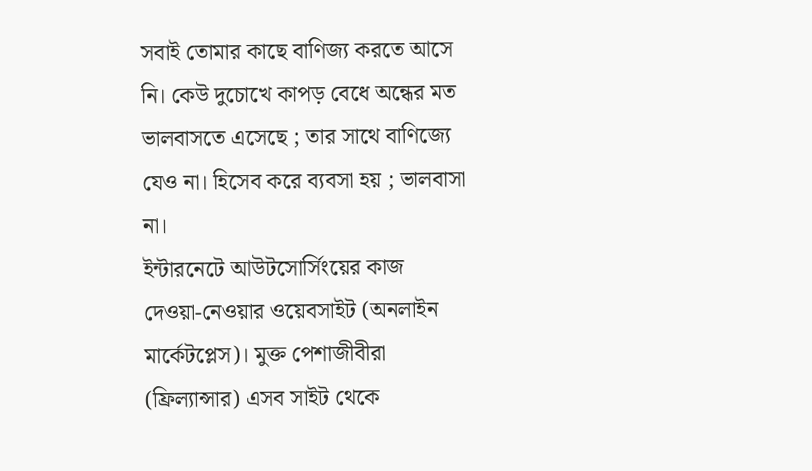সবাই তোমার কাছে বাণিজ্য করতে আসে নি। কেউ দুচোখে কাপড় বেধে অন্ধের মত ভালবাসতে এসেছে ; তার সাথে বাণিজ্যে যেও না। হিসেব করে ব্যবসা হয় ; ভালবাসা না।
ইন্টারনেটে আউটসোর্সিংয়ের কাজ
দেওয়া-নেওয়ার ওয়েবসাইট (অনলাইন মার্কেটপ্লেস)। মুক্ত পেশাজীবীরা
(ফ্রিল্যান্সার) এসব সাইট থেকে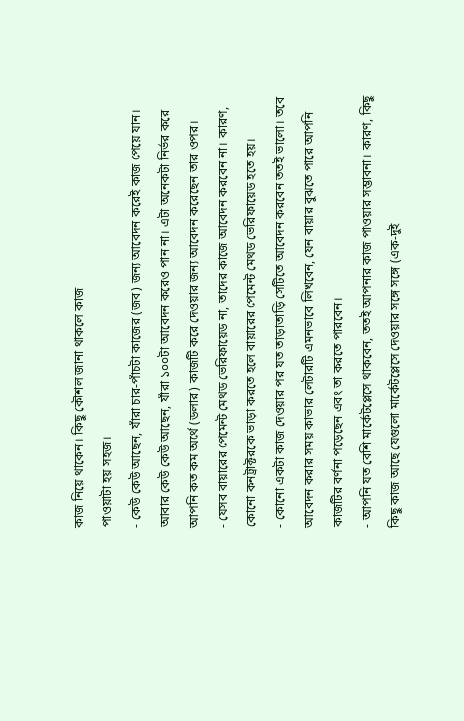কাজ নিয়ে থাকেন। কিছু কৌশল জানা থাকলে কাজ
পাওয়াটা হয় সহজ।
- কেউ কেউ আছেন, যাঁরা চার-পাঁচটা কাজের (জব) জন্য আবেদন করেই কাজ পেয়ে যান। আবার কেউ কেউ আছেন, যাঁরা ১০০টা আবেদন করেও পান না। এটা অনেকটা নির্ভর করে আপনি কত কম অর্থে (ডলার) কাজটি করে দেওয়ার জন্য আবেদন করেছেন তার ওপর।
- যেসব বায়ারের পেমেন্ট মেথড ভেরিফায়েড না, তাদের কাজে আবেদন করবেন না। কারণ, কোনো কনট্রাক্টরকে ভাড়া করতে হলে বায়ারের পেমেন্ট মেথড ভেরিফায়েড হতে হয়।
- কোনো একটা কাজ দেওয়ার পর যত তাড়াতাড়ি সেটিতে আবেদন করবেন ততই ভালো। তবে আবেদন করার সময় কাভার লেটারটি এমনভাবে লিখবেন, যেন বায়ার বুঝতে পারে আপনি কাজটির বর্ণনা পড়েছেন এবং তা করতে পারবেন।
- আপনি যত বেশি মার্কেটপ্লেসে থাকবেন, ততই আপনার কাজ পাওয়ার সম্ভাবনা। কারণ, কিছু কিছু কাজ আছে যেগুলো মার্কেটপ্লেসে দেওয়ার সঙ্গে সঙ্গে (এক-দুই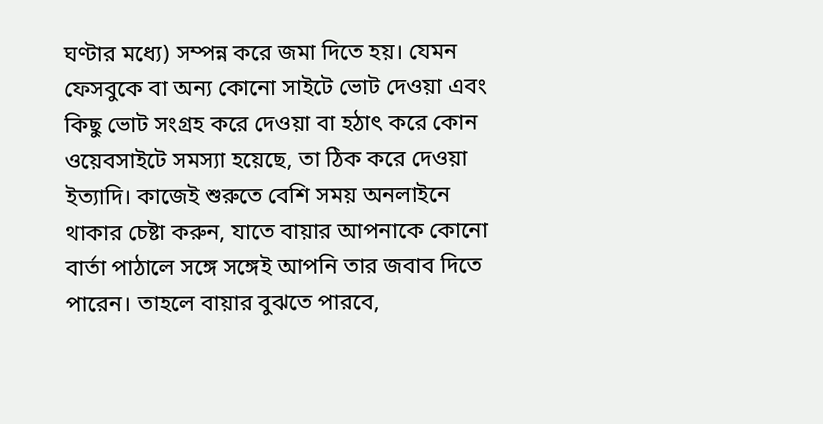ঘণ্টার মধ্যে) সম্পন্ন করে জমা দিতে হয়। যেমন ফেসবুকে বা অন্য কোনো সাইটে ভোট দেওয়া এবং কিছু ভোট সংগ্রহ করে দেওয়া বা হঠাৎ করে কোন ওয়েবসাইটে সমস্যা হয়েছে, তা ঠিক করে দেওয়া ইত্যাদি। কাজেই শুরুতে বেশি সময় অনলাইনে থাকার চেষ্টা করুন, যাতে বায়ার আপনাকে কোনো বার্তা পাঠালে সঙ্গে সঙ্গেই আপনি তার জবাব দিতে পারেন। তাহলে বায়ার বুঝতে পারবে,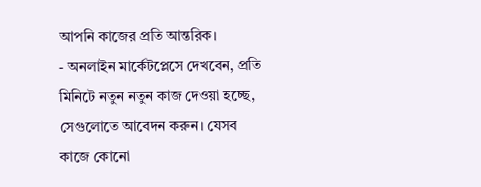আপনি কাজের প্রতি আন্তরিক।
- অনলাইন মার্কেটপ্লেসে দেখবেন, প্রতি মিনিটে নতুন নতুন কাজ দেওয়া হচ্ছে, সেগুলোতে আবেদন করুন। যেসব কাজে কোনো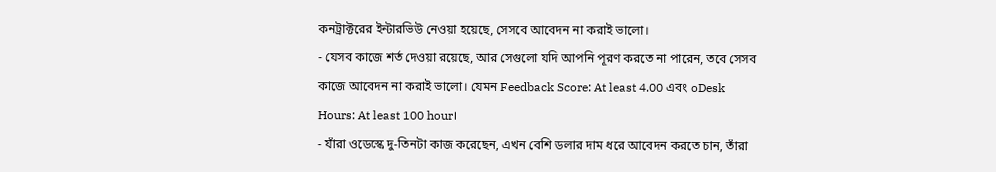কনট্রাক্টরের ইন্টারভিউ নেওয়া হয়েছে, সেসবে আবেদন না করাই ভালো।
- যেসব কাজে শর্ত দেওয়া রয়েছে, আর সেগুলো যদি আপনি পূরণ করতে না পারেন, তবে সেসব কাজে আবেদন না করাই ভালো। যেমন Feedback Score: At least 4.00 এবং oDesk Hours: At least 100 hour।
- যাঁরা ওডেস্কে দু-তিনটা কাজ করেছেন, এখন বেশি ডলার দাম ধরে আবেদন করতে চান, তাঁরা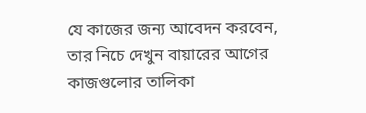যে কাজের জন্য আবেদন করবেন, তার নিচে দেখুন বায়ারের আগের কাজগুলোর তালিকা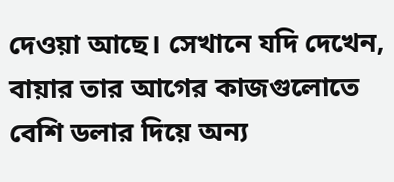দেওয়া আছে। সেখানে যদি দেখেন, বায়ার তার আগের কাজগুলোতে বেশি ডলার দিয়ে অন্য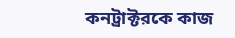কনট্রাক্টরকে কাজ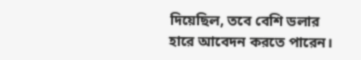দিয়েছিল, তবে বেশি ডলার হারে আবেদন করতে পারেন।